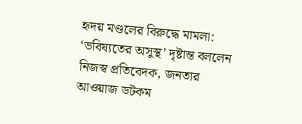হৃদয় মণ্ডলের বিরুদ্ধে মামলা: ‘ভবিষ্যতের অসুস্থ’ দৃষ্টান্ত বললেন
নিজস্ব প্রতিবেদক, জনতার আওয়াজ ডটকম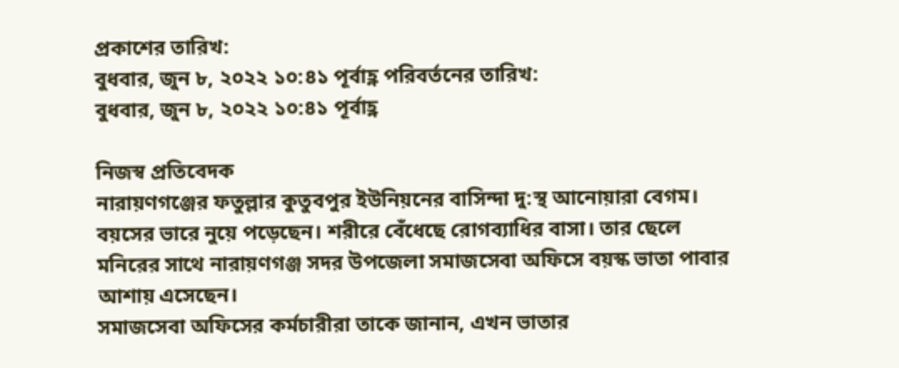প্রকাশের তারিখ:
বুধবার, জুন ৮, ২০২২ ১০:৪১ পূর্বাহ্ণ পরিবর্তনের তারিখ:
বুধবার, জুন ৮, ২০২২ ১০:৪১ পূর্বাহ্ণ

নিজস্ব প্রতিবেদক
নারায়ণগঞ্জের ফতুল্লার কুতুবপুর ইউনিয়নের বাসিন্দা দু:স্থ আনোয়ারা বেগম। বয়সের ভারে নুয়ে পড়েছেন। শরীরে বেঁধেছে রোগব্যাধির বাসা। তার ছেলে মনিরের সাথে নারায়ণগঞ্জ সদর উপজেলা সমাজসেবা অফিসে বয়স্ক ভাতা পাবার আশায় এসেছেন।
সমাজসেবা অফিসের কর্মচারীরা তাকে জানান, এখন ভাতার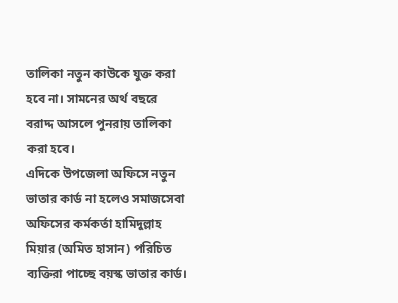তালিকা নতুন কাউকে যুক্ত করা হবে না। সামনের অর্থ বছরে বরাদ্দ আসলে পুনরায় তালিকা করা হবে।
এদিকে উপজেলা অফিসে নতুন ভাতার কার্ড না হলেও সমাজসেবা অফিসের কর্মকর্তা হামিদুল্লাহ মিয়ার (অমিত হাসান) পরিচিত ব্যক্তিরা পাচ্ছে বয়স্ক ভাতার কার্ড।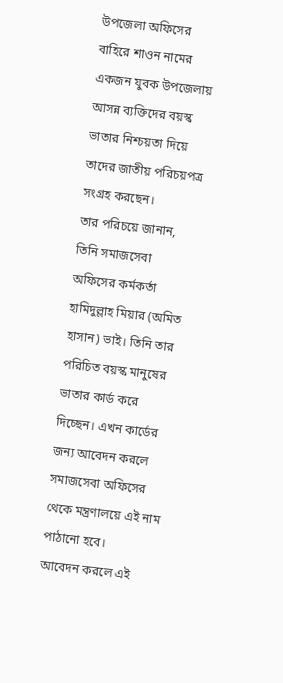উপজেলা অফিসের বাহিরে শাওন নামের একজন যুবক উপজেলায় আসন্ন ব্যক্তিদের বয়স্ক ভাতার নিশ্চয়তা দিয়ে তাদের জাতীয় পরিচয়পত্র সংগ্রহ করছেন।
তার পরিচয়ে জানান, তিনি সমাজসেবা অফিসের কর্মকর্তা হামিদুল্লাহ মিয়ার (অমিত হাসান) ভাই। তিনি তার পরিচিত বয়স্ক মানুষের ভাতার কার্ড করে দিচ্ছেন। এখন কার্ডের জন্য আবেদন করলে সমাজসেবা অফিসের থেকে মন্ত্রণালয়ে এই নাম পাঠানো হবে।
আবেদন করলে এই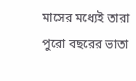মাসের মধ্যেই তারা পুরো বছরের ভাতা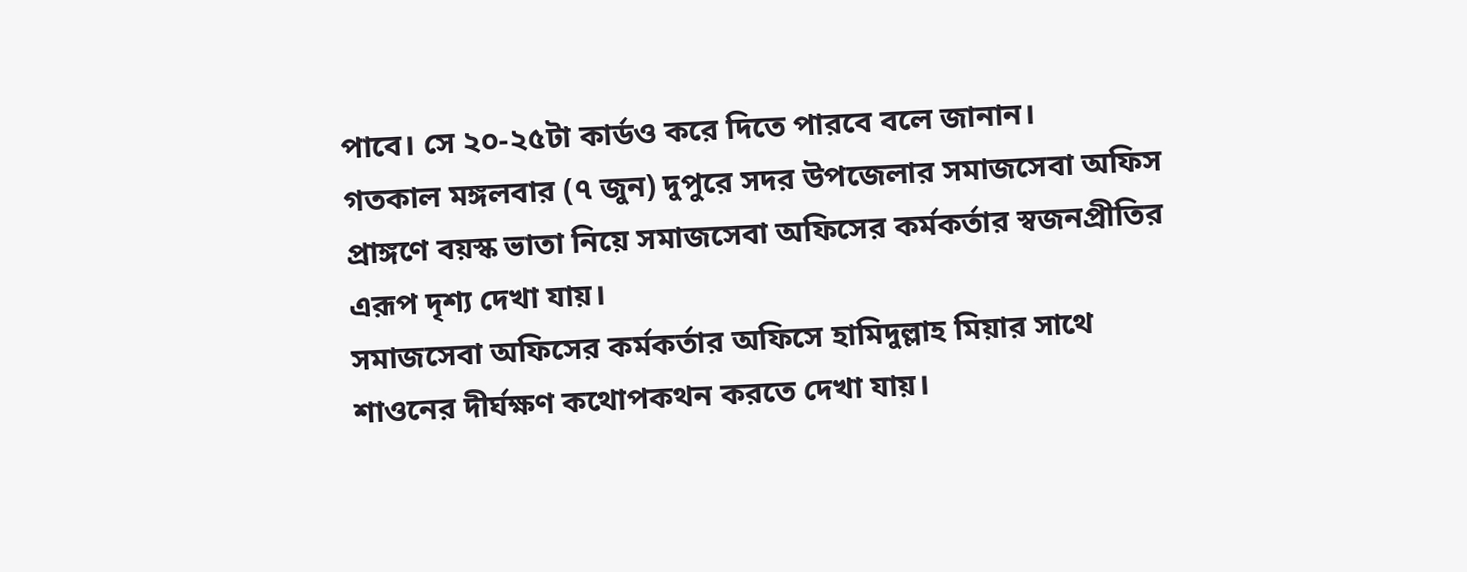পাবে। সে ২০-২৫টা কার্ডও করে দিতে পারবে বলে জানান।
গতকাল মঙ্গলবার (৭ জুন) দুপুরে সদর উপজেলার সমাজসেবা অফিস প্রাঙ্গণে বয়স্ক ভাতা নিয়ে সমাজসেবা অফিসের কর্মকর্তার স্বজনপ্রীতির এরূপ দৃশ্য দেখা যায়।
সমাজসেবা অফিসের কর্মকর্তার অফিসে হামিদুল্লাহ মিয়ার সাথে শাওনের দীর্ঘক্ষণ কথোপকথন করতে দেখা যায়।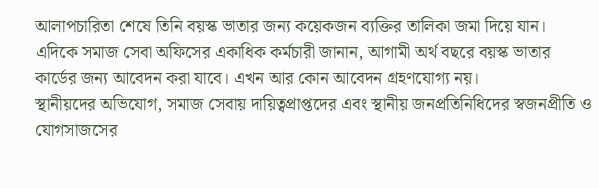আলাপচারিতা শেষে তিনি বয়স্ক ভাতার জন্য কয়েকজন ব্যক্তির তালিকা জমা দিয়ে যান।
এদিকে সমাজ সেবা অফিসের একাধিক কর্মচারী জানান, আগামী অর্থ বছরে বয়স্ক ভাতার কার্ডের জন্য আবেদন করা যাবে। এখন আর কোন আবেদন গ্রহণযোগ্য নয়।
স্থানীয়দের অভিযোগ, সমাজ সেবায় দায়িত্বপ্রাপ্তদের এবং স্থানীয় জনপ্রতিনিধিদের স্বজনপ্রীতি ও যোগসাজসের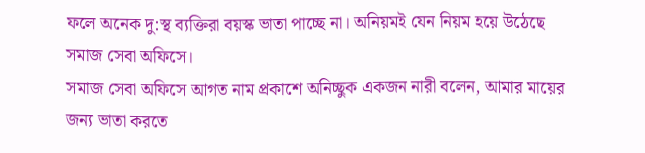ফলে অনেক দু:স্থ ব্যক্তিরা বয়স্ক ভাতা পাচ্ছে না। অনিয়মই যেন নিয়ম হয়ে উঠেছে সমাজ সেবা অফিসে।
সমাজ সেবা অফিসে আগত নাম প্রকাশে অনিচ্ছুক একজন নারী বলেন, আমার মায়ের জন্য ভাতা করতে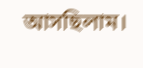আসছিলাম।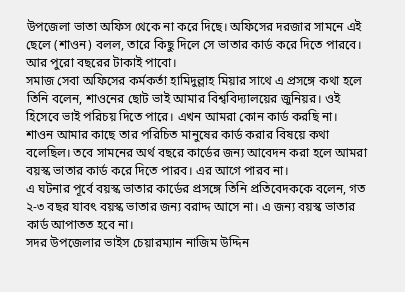উপজেলা ভাতা অফিস থেকে না করে দিছে। অফিসের দরজার সামনে এই ছেলে (শাওন) বলল, তারে কিছু দিলে সে ভাতার কার্ড করে দিতে পারবে। আর পুরো বছরের টাকাই পাবো।
সমাজ সেবা অফিসের কর্মকর্তা হামিদুল্লাহ মিয়ার সাথে এ প্রসঙ্গে কথা হলে তিনি বলেন, শাওনের ছোট ভাই আমার বিশ্ববিদ্যালয়ের জুনিয়র। ওই হিসেবে ভাই পরিচয় দিতে পারে। এখন আমরা কোন কার্ড করছি না।
শাওন আমার কাছে তার পরিচিত মানুষের কার্ড করার বিষয়ে কথা বলেছিল। তবে সামনের অর্থ বছরে কার্ডের জন্য আবেদন করা হলে আমরা বয়স্ক ভাতার কার্ড করে দিতে পারব। এর আগে পারব না।
এ ঘটনার পূর্বে বয়স্ক ভাতার কার্ডের প্রসঙ্গে তিনি প্রতিবেদককে বলেন, গত ২-৩ বছর যাবৎ বয়স্ক ভাতার জন্য বরাদ্দ আসে না। এ জন্য বয়স্ক ভাতার কার্ড আপাতত হবে না।
সদর উপজেলার ভাইস চেয়ারম্যান নাজিম উদ্দিন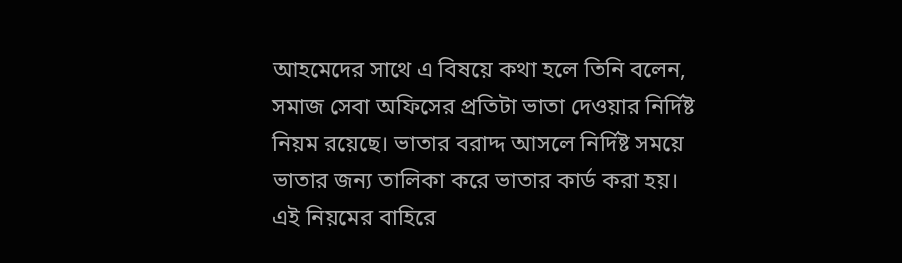আহমেদের সাথে এ বিষয়ে কথা হলে তিনি বলেন, সমাজ সেবা অফিসের প্রতিটা ভাতা দেওয়ার নির্দিষ্ট নিয়ম রয়েছে। ভাতার বরাদ্দ আসলে নির্দিষ্ট সময়ে ভাতার জন্য তালিকা করে ভাতার কার্ড করা হয়।
এই নিয়মের বাহিরে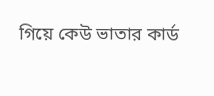গিয়ে কেউ ভাতার কার্ড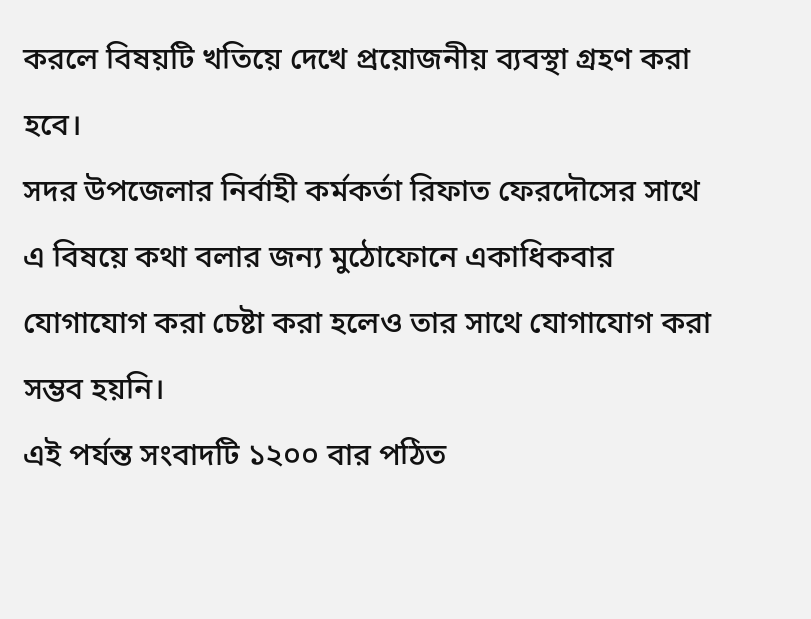করলে বিষয়টি খতিয়ে দেখে প্রয়োজনীয় ব্যবস্থা গ্রহণ করা হবে।
সদর উপজেলার নির্বাহী কর্মকর্তা রিফাত ফেরদৌসের সাথে এ বিষয়ে কথা বলার জন্য মুঠোফোনে একাধিকবার যোগাযোগ করা চেষ্টা করা হলেও তার সাথে যোগাযোগ করা সম্ভব হয়নি।
এই পর্যন্ত সংবাদটি ১২০০ বার পঠিত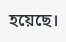হয়েছে।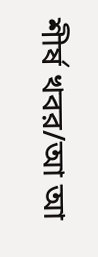শীর্ষ খবর/আ আ